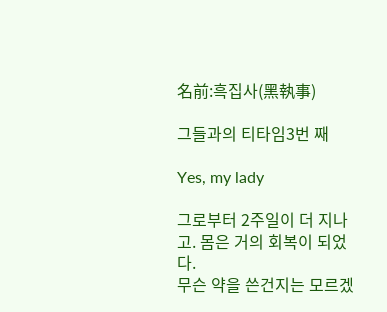名前:흑집사(黑執事)

그들과의 티타임3번 째

Yes, my lady

그로부터 2주일이 더 지나고. 몸은 거의 회복이 되었다.
무슨 약을 쓴건지는 모르겠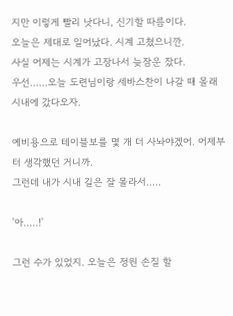지만 이렇게 빨리 낫다니, 신기할 따름이다.
오늘은 제대로 일어났다. 시계 고쳤으니깐.
사실 어제는 시계가 고장나서 늦잠운 잤다.
우선......오늘 도련님이랑 세바스찬이 나갈 때 몰래 시내에 갔다오자.

예비용으로 테이블보를 몇 개 더 사놔야겠어. 어제부터 생각했던 거니까.
그런데 내가 시내 길은 잘 몰라서.....

'아.....!'

그런 수가 있었지. 오늘은 정원 손질 할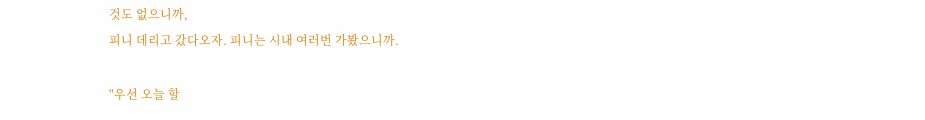것도 없으니까,
피니 데리고 갔다오자. 피니는 시내 여러번 가봤으니까.

"우선 오늘 할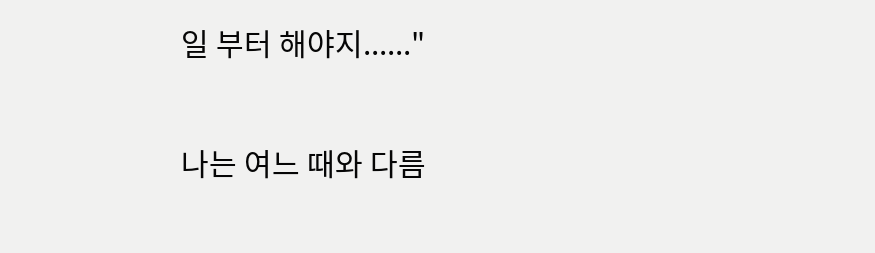일 부터 해야지......"

나는 여느 때와 다름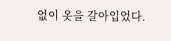없이 옷을 갈아입었다.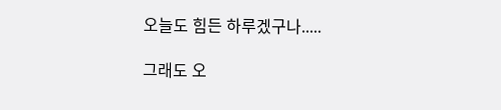오늘도 힘든 하루겠구나.....

그래도 오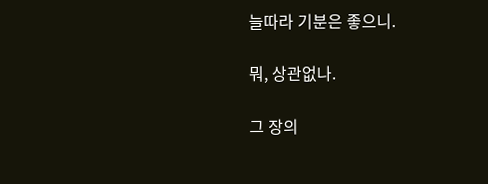늘따라 기분은 좋으니.

뭐, 상관없나.

그 장의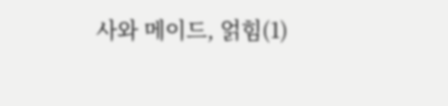사와 메이드, 얽힘(1)